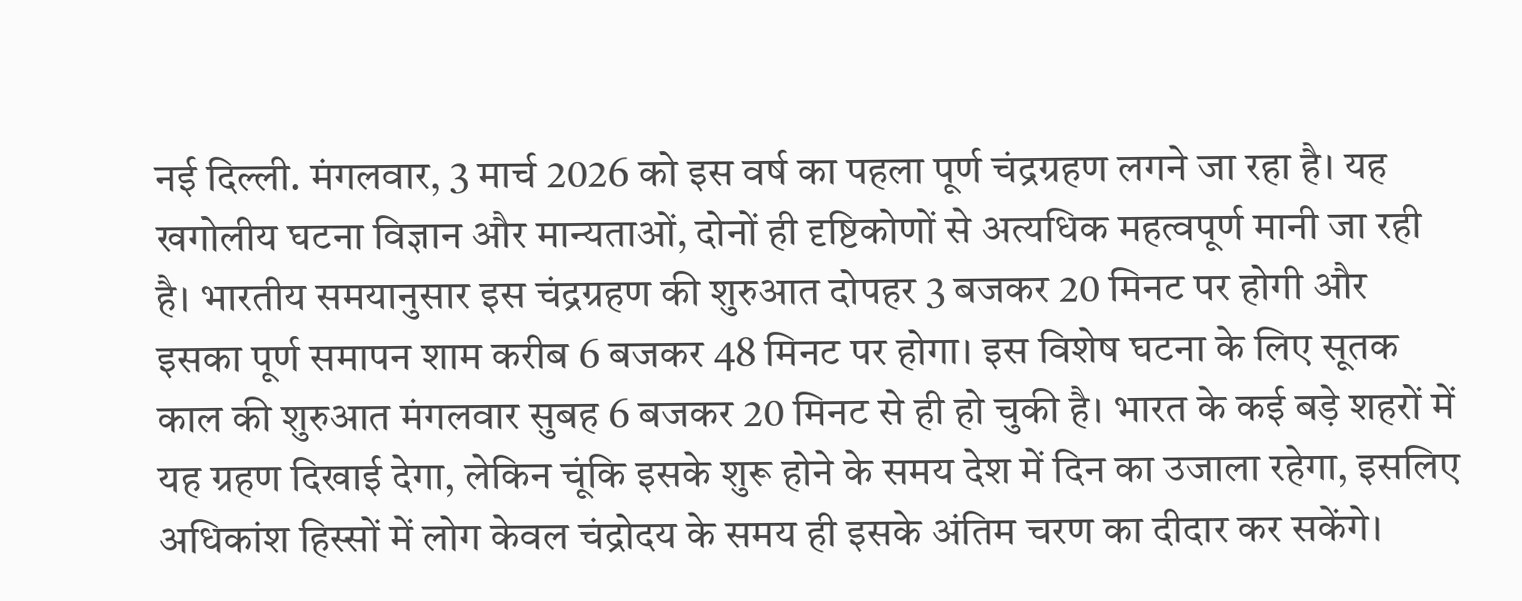नई दिल्ली. मंगलवार, 3 मार्च 2026 को इस वर्ष का पहला पूर्ण चंद्रग्रहण लगने जा रहा है। यह खगोलीय घटना विज्ञान और मान्यताओं, दोनों ही दृष्टिकोणों से अत्यधिक महत्वपूर्ण मानी जा रही है। भारतीय समयानुसार इस चंद्रग्रहण की शुरुआत दोपहर 3 बजकर 20 मिनट पर होगी और इसका पूर्ण समापन शाम करीब 6 बजकर 48 मिनट पर होगा। इस विशेष घटना के लिए सूतक काल की शुरुआत मंगलवार सुबह 6 बजकर 20 मिनट से ही हो चुकी है। भारत के कई बड़े शहरों में यह ग्रहण दिखाई देगा, लेकिन चूंकि इसके शुरू होने के समय देश में दिन का उजाला रहेगा, इसलिए अधिकांश हिस्सों में लोग केवल चंद्रोदय के समय ही इसके अंतिम चरण का दीदार कर सकेंगे।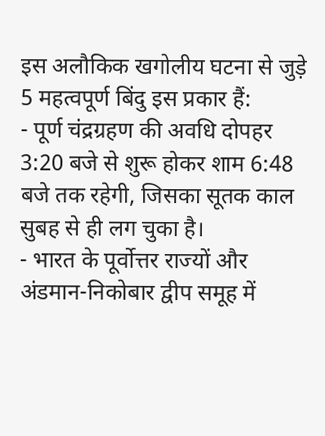इस अलौकिक खगोलीय घटना से जुड़े 5 महत्वपूर्ण बिंदु इस प्रकार हैं:
- पूर्ण चंद्रग्रहण की अवधि दोपहर 3:20 बजे से शुरू होकर शाम 6:48 बजे तक रहेगी, जिसका सूतक काल सुबह से ही लग चुका है।
- भारत के पूर्वोत्तर राज्यों और अंडमान-निकोबार द्वीप समूह में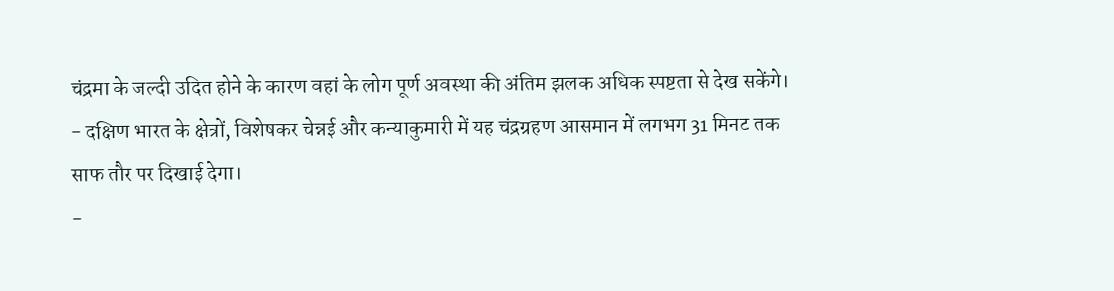चंद्रमा के जल्दी उदित होने के कारण वहां के लोग पूर्ण अवस्था की अंतिम झलक अधिक स्पष्टता से देख सकेंगे।
- दक्षिण भारत के क्षेत्रों, विशेषकर चेन्नई और कन्याकुमारी में यह चंद्रग्रहण आसमान में लगभग 31 मिनट तक साफ तौर पर दिखाई देगा।
-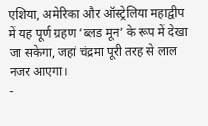एशिया, अमेरिका और ऑस्ट्रेलिया महाद्वीप में यह पूर्ण ग्रहण ‘ब्लड मून’ के रूप में देखा जा सकेगा, जहां चंद्रमा पूरी तरह से लाल नजर आएगा।
-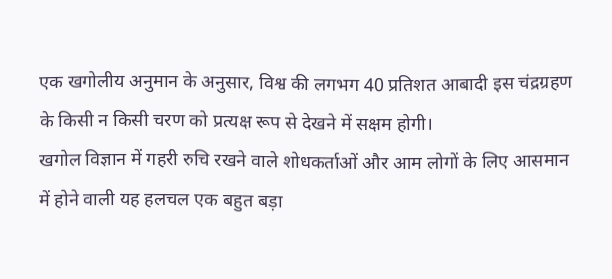एक खगोलीय अनुमान के अनुसार, विश्व की लगभग 40 प्रतिशत आबादी इस चंद्रग्रहण के किसी न किसी चरण को प्रत्यक्ष रूप से देखने में सक्षम होगी।
खगोल विज्ञान में गहरी रुचि रखने वाले शोधकर्ताओं और आम लोगों के लिए आसमान में होने वाली यह हलचल एक बहुत बड़ा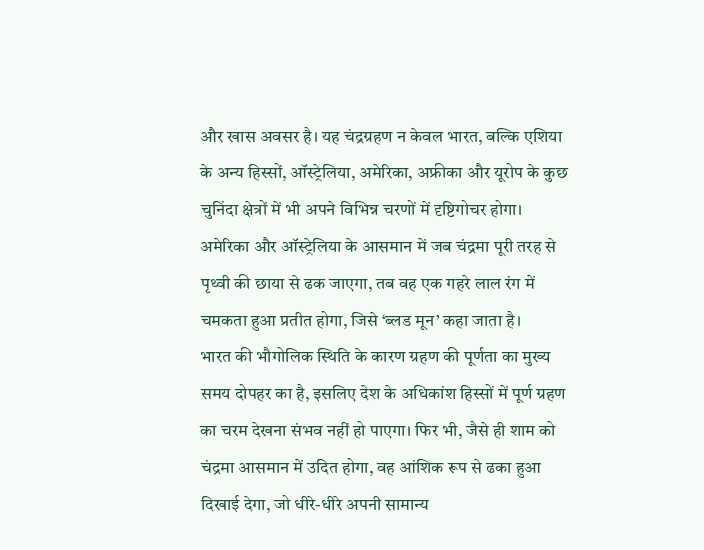और खास अवसर है। यह चंद्रग्रहण न केवल भारत, बल्कि एशिया के अन्य हिस्सों, ऑस्ट्रेलिया, अमेरिका, अफ्रीका और यूरोप के कुछ चुनिंदा क्षेत्रों में भी अपने विभिन्न चरणों में दृष्टिगोचर होगा। अमेरिका और ऑस्ट्रेलिया के आसमान में जब चंद्रमा पूरी तरह से पृथ्वी की छाया से ढक जाएगा, तब वह एक गहरे लाल रंग में चमकता हुआ प्रतीत होगा, जिसे ‘ब्लड मून’ कहा जाता है।
भारत की भौगोलिक स्थिति के कारण ग्रहण की पूर्णता का मुख्य समय दोपहर का है, इसलिए देश के अधिकांश हिस्सों में पूर्ण ग्रहण का चरम देखना संभव नहीं हो पाएगा। फिर भी, जैसे ही शाम को चंद्रमा आसमान में उदित होगा, वह आंशिक रूप से ढका हुआ दिखाई देगा, जो धीरे-धीरे अपनी सामान्य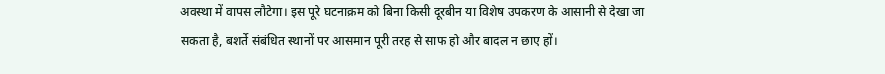अवस्था में वापस लौटेगा। इस पूरे घटनाक्रम को बिना किसी दूरबीन या विशेष उपकरण के आसानी से देखा जा सकता है, बशर्ते संबंधित स्थानों पर आसमान पूरी तरह से साफ हो और बादल न छाए हों।